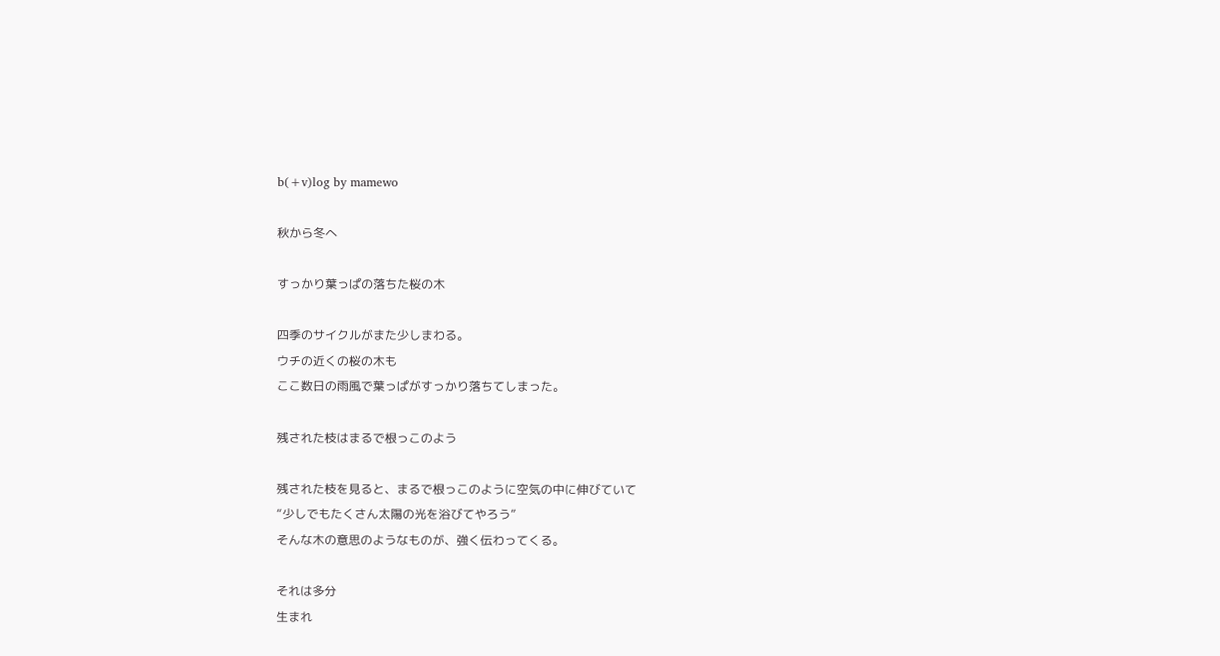b(+v)log by mamewo

秋から冬へ

すっかり葉っぱの落ちた桜の木

四季のサイクルがまた少しまわる。
ウチの近くの桜の木も
ここ数日の雨風で葉っぱがすっかり落ちてしまった。

残された枝はまるで根っこのよう

残された枝を見ると、まるで根っこのように空気の中に伸びていて
“少しでもたくさん太陽の光を浴びてやろう”
そんな木の意思のようなものが、強く伝わってくる。

それは多分
生まれ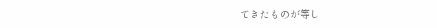てきたものが等し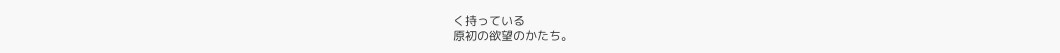く持っている
原初の欲望のかたち。